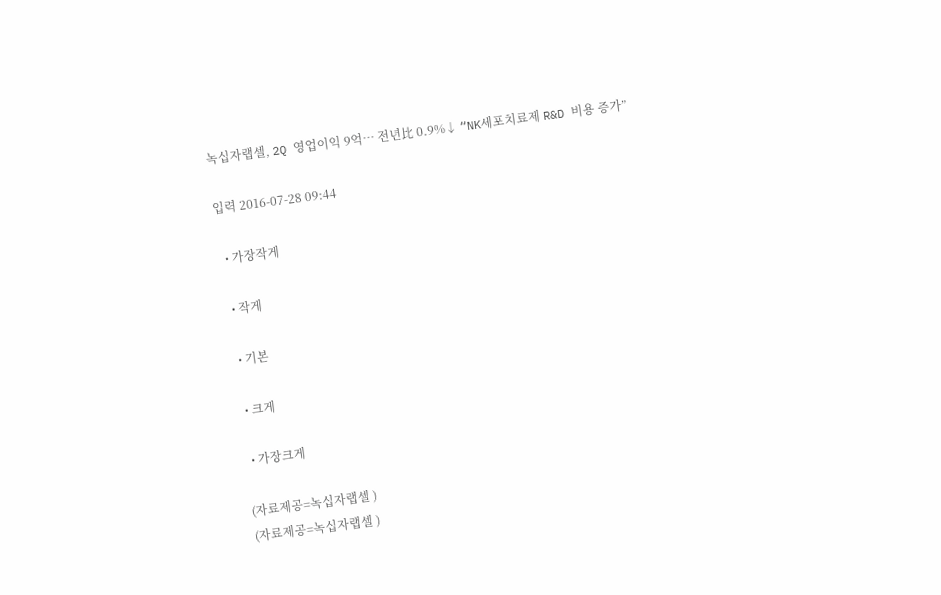녹십자랩셀, 2Q 영업이익 9억… 전년比 0.9%↓ “NK세포치료제 R&D 비용 증가”

입력 2016-07-28 09:44

  • 가장작게

  • 작게

  • 기본

  • 크게

  • 가장크게

(자료제공=녹십자랩셀 )
(자료제공=녹십자랩셀 )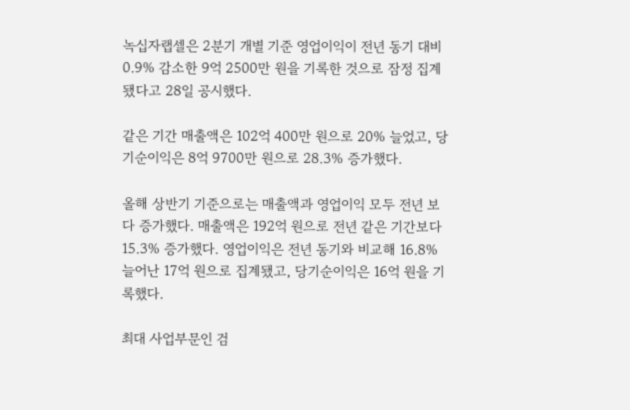녹십자랩셀은 2분기 개별 기준 영업이익이 전년 동기 대비 0.9% 감소한 9억 2500만 원을 기록한 것으로 잠정 집계됐다고 28일 공시했다.

같은 기간 매출액은 102억 400만 원으로 20% 늘었고, 당기순이익은 8억 9700만 원으로 28.3% 증가했다.

올해 상반기 기준으로는 매출액과 영업이익 모두 전년 보다 증가했다. 매출액은 192억 원으로 전년 같은 기간보다 15.3% 증가했다. 영업이익은 전년 동기와 비교해 16.8% 늘어난 17억 원으로 집계됐고, 당기순이익은 16억 원을 기록했다.

최대 사업부문인 검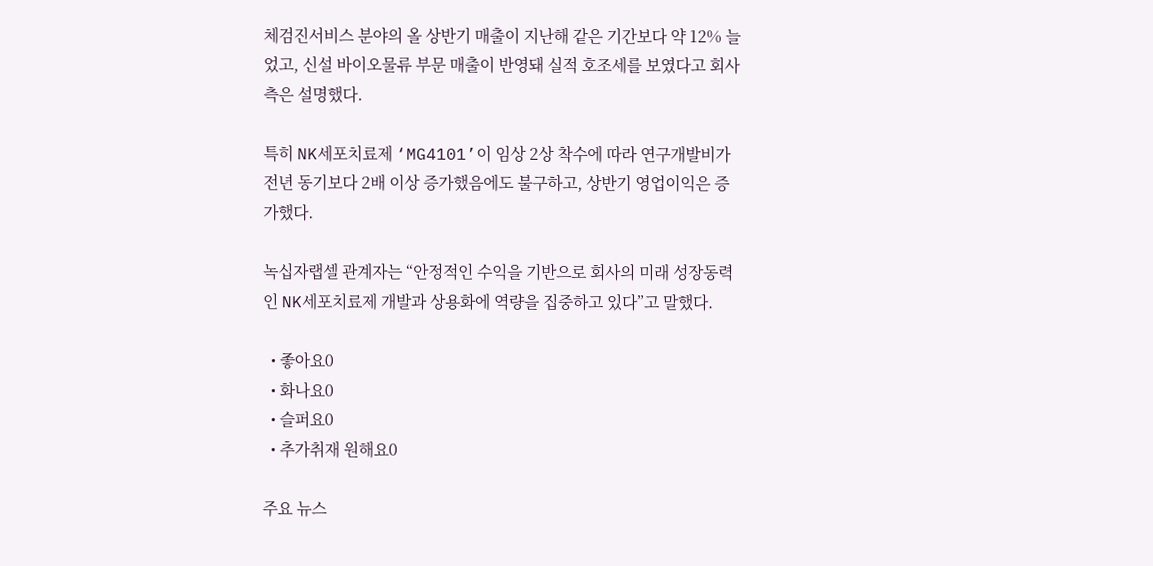체검진서비스 분야의 올 상반기 매출이 지난해 같은 기간보다 약 12% 늘었고, 신설 바이오물류 부문 매출이 반영돼 실적 호조세를 보였다고 회사 측은 설명했다.

특히 NK세포치료제 ‘MG4101’이 임상 2상 착수에 따라 연구개발비가 전년 동기보다 2배 이상 증가했음에도 불구하고, 상반기 영업이익은 증가했다.

녹십자랩셀 관계자는 “안정적인 수익을 기반으로 회사의 미래 성장동력인 NK세포치료제 개발과 상용화에 역량을 집중하고 있다”고 말했다.

  • 좋아요0
  • 화나요0
  • 슬퍼요0
  • 추가취재 원해요0

주요 뉴스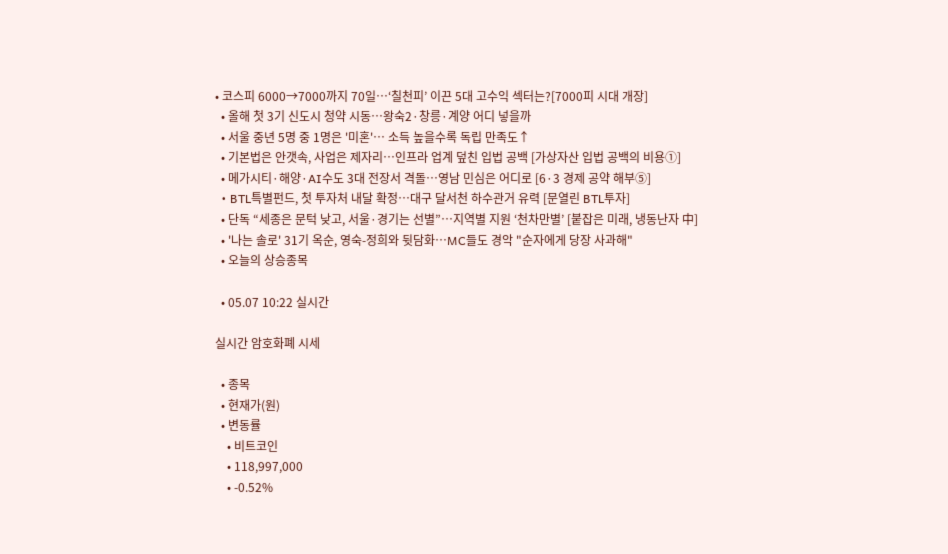• 코스피 6000→7000까지 70일⋯‘칠천피’ 이끈 5대 고수익 섹터는?[7000피 시대 개장]
  • 올해 첫 3기 신도시 청약 시동…왕숙2·창릉·계양 어디 넣을까
  • 서울 중년 5명 중 1명은 '미혼'… 소득 높을수록 독립 만족도↑
  • 기본법은 안갯속, 사업은 제자리…인프라 업계 덮친 입법 공백 [가상자산 입법 공백의 비용①]
  • 메가시티·해양·AI수도 3대 전장서 격돌…영남 민심은 어디로 [6·3 경제 공약 해부⑤]
  • BTL특별펀드, 첫 투자처 내달 확정…대구 달서천 하수관거 유력 [문열린 BTL투자]
  • 단독 “세종은 문턱 낮고, 서울·경기는 선별”…지역별 지원 ‘천차만별’ [붙잡은 미래, 냉동난자 中]
  • '나는 솔로' 31기 옥순, 영숙-정희와 뒷담화⋯MC들도 경악 "순자에게 당장 사과해"
  • 오늘의 상승종목

  • 05.07 10:22 실시간

실시간 암호화폐 시세

  • 종목
  • 현재가(원)
  • 변동률
    • 비트코인
    • 118,997,000
    • -0.52%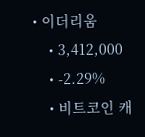• 이더리움
    • 3,412,000
    • -2.29%
    • 비트코인 캐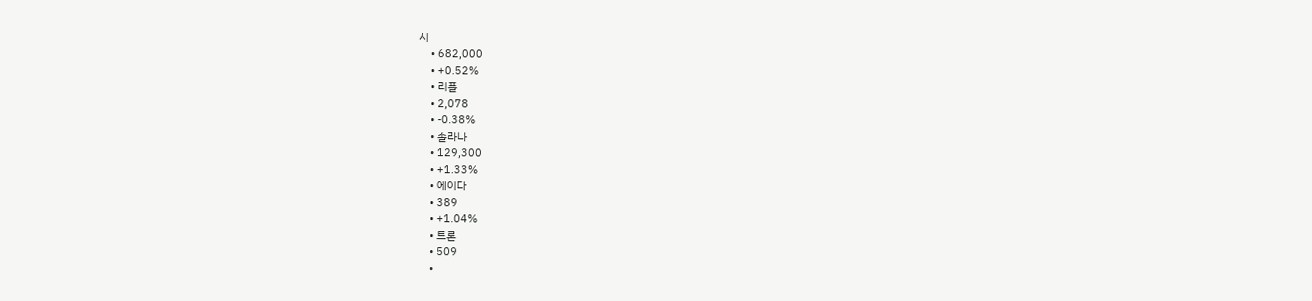시
    • 682,000
    • +0.52%
    • 리플
    • 2,078
    • -0.38%
    • 솔라나
    • 129,300
    • +1.33%
    • 에이다
    • 389
    • +1.04%
    • 트론
    • 509
    •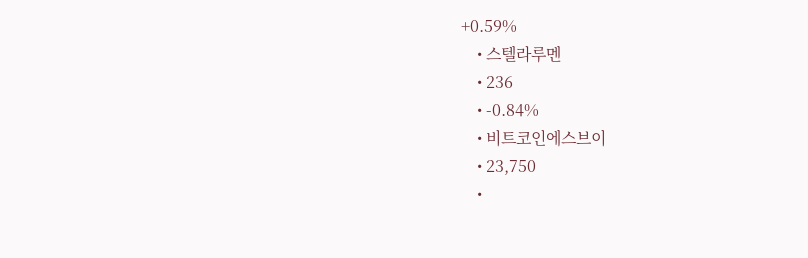+0.59%
    • 스텔라루멘
    • 236
    • -0.84%
    • 비트코인에스브이
    • 23,750
    •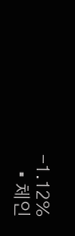-1.12%
    • 체인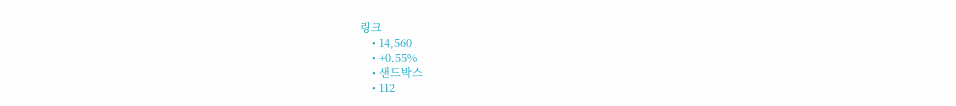링크
    • 14,560
    • +0.55%
    • 샌드박스
    • 112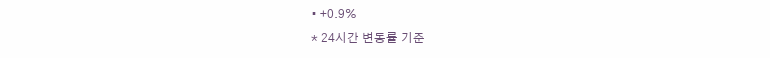• +0.9%
* 24시간 변동률 기준